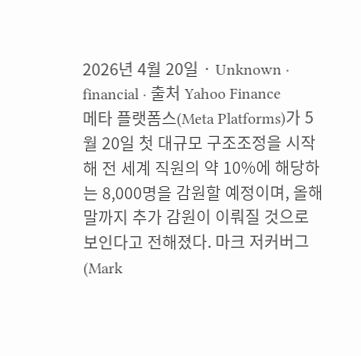2026년 4월 20일 · Unknown · financial · 출처 Yahoo Finance
메타 플랫폼스(Meta Platforms)가 5월 20일 첫 대규모 구조조정을 시작해 전 세계 직원의 약 10%에 해당하는 8,000명을 감원할 예정이며, 올해 말까지 추가 감원이 이뤄질 것으로 보인다고 전해졌다. 마크 저커버그(Mark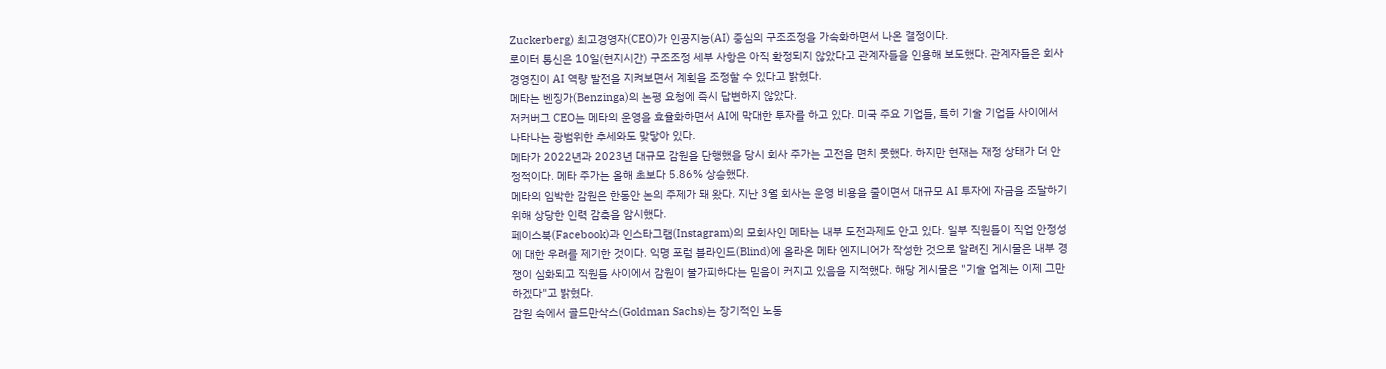Zuckerberg) 최고경영자(CEO)가 인공지능(AI) 중심의 구조조정을 가속화하면서 나온 결정이다.
로이터 통신은 10일(현지시간) 구조조정 세부 사항은 아직 확정되지 않았다고 관계자들을 인용해 보도했다. 관계자들은 회사 경영진이 AI 역량 발전을 지켜보면서 계획을 조정할 수 있다고 밝혔다.
메타는 벤징가(Benzinga)의 논평 요청에 즉시 답변하지 않았다.
저커버그 CEO는 메타의 운영을 효율화하면서 AI에 막대한 투자를 하고 있다. 미국 주요 기업들, 특히 기술 기업들 사이에서 나타나는 광범위한 추세와도 맞닿아 있다.
메타가 2022년과 2023년 대규모 감원을 단행했을 당시 회사 주가는 고전을 면치 못했다. 하지만 현재는 재정 상태가 더 안정적이다. 메타 주가는 올해 초보다 5.86% 상승했다.
메타의 임박한 감원은 한동안 논의 주제가 돼 왔다. 지난 3월 회사는 운영 비용을 줄이면서 대규모 AI 투자에 자금을 조달하기 위해 상당한 인력 감축을 암시했다.
페이스북(Facebook)과 인스타그램(Instagram)의 모회사인 메타는 내부 도전과제도 안고 있다. 일부 직원들이 직업 안정성에 대한 우려를 제기한 것이다. 익명 포럼 블라인드(Blind)에 올라온 메타 엔지니어가 작성한 것으로 알려진 게시물은 내부 경쟁이 심화되고 직원들 사이에서 감원이 불가피하다는 믿음이 커지고 있음을 지적했다. 해당 게시물은 "기술 업계는 이제 그만하겠다"고 밝혔다.
감원 속에서 골드만삭스(Goldman Sachs)는 장기적인 노동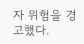자 위험을 경고했다.